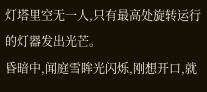灯塔里空无一人,只有最高处旋转运行的灯器发出光芒。
昏暗中,闻庭雪眸光闪烁,刚想开口,就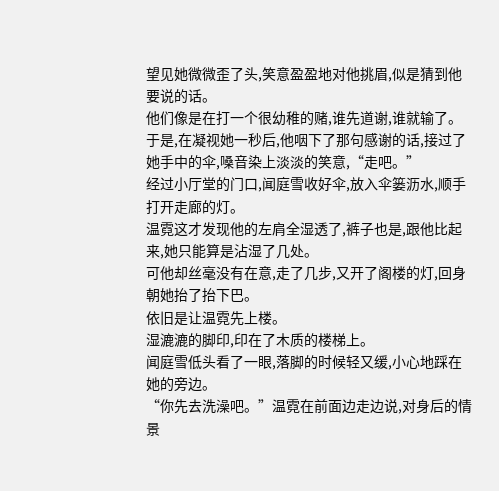望见她微微歪了头,笑意盈盈地对他挑眉,似是猜到他要说的话。
他们像是在打一个很幼稚的赌,谁先道谢,谁就输了。
于是,在凝视她一秒后,他咽下了那句感谢的话,接过了她手中的伞,嗓音染上淡淡的笑意,“走吧。”
经过小厅堂的门口,闻庭雪收好伞,放入伞篓沥水,顺手打开走廊的灯。
温霓这才发现他的左肩全湿透了,裤子也是,跟他比起来,她只能算是沾湿了几处。
可他却丝毫没有在意,走了几步,又开了阁楼的灯,回身朝她抬了抬下巴。
依旧是让温霓先上楼。
湿漉漉的脚印,印在了木质的楼梯上。
闻庭雪低头看了一眼,落脚的时候轻又缓,小心地踩在她的旁边。
“你先去洗澡吧。”温霓在前面边走边说,对身后的情景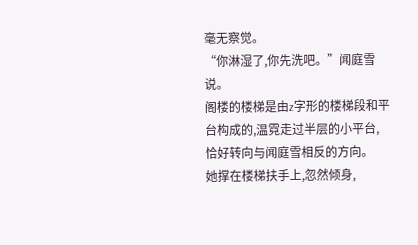毫无察觉。
“你淋湿了,你先洗吧。”闻庭雪说。
阁楼的楼梯是由z字形的楼梯段和平台构成的,温霓走过半层的小平台,恰好转向与闻庭雪相反的方向。
她撑在楼梯扶手上,忽然倾身,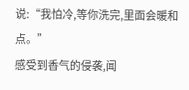说:“我怕冷,等你洗完,里面会暖和点。”
感受到香气的侵袭,闻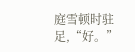庭雪顿时驻足,“好。”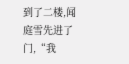到了二楼,闻庭雪先进了门,“我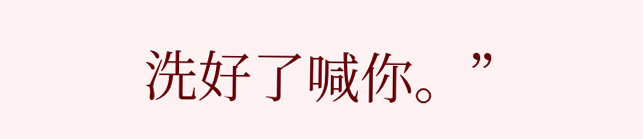洗好了喊你。”